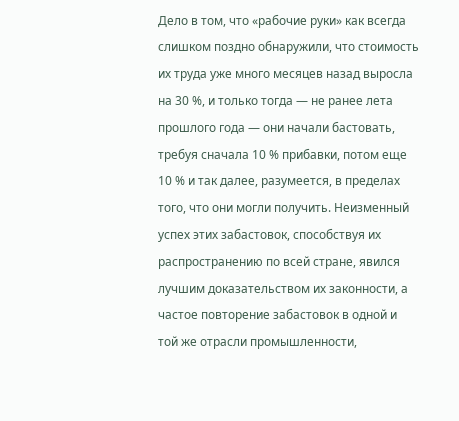Дело в том, что «рабочие руки» как всегда слишком поздно обнаружили, что стоимость их труда уже много месяцев назад выросла на 30 %, и только тогда — не ранее лета прошлого года — они начали бастовать, требуя сначала 10 % прибавки, потом еще 10 % и так далее, разумеется, в пределах того, что они могли получить. Неизменный успех этих забастовок, способствуя их распространению по всей стране, явился лучшим доказательством их законности, а частое повторение забастовок в одной и той же отрасли промышленности,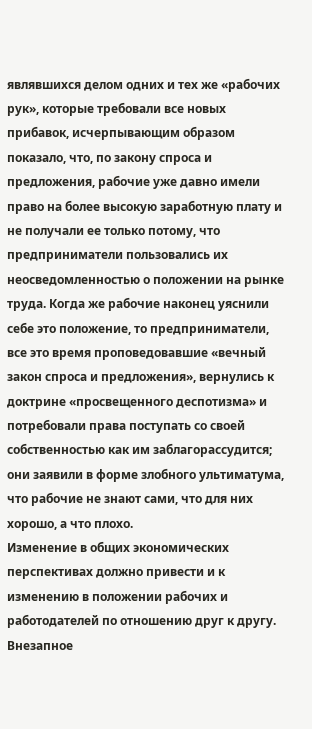являвшихся делом одних и тех же «рабочих рук», которые требовали все новых прибавок, исчерпывающим образом показало, что, по закону спроса и предложения, рабочие уже давно имели право на более высокую заработную плату и не получали ее только потому, что предприниматели пользовались их неосведомленностью о положении на рынке труда. Когда же рабочие наконец уяснили себе это положение, то предприниматели, все это время проповедовавшие «вечный закон спроса и предложения», вернулись к доктрине «просвещенного деспотизма» и потребовали права поступать со своей собственностью как им заблагорассудится; они заявили в форме злобного ультиматума, что рабочие не знают сами, что для них хорошо, а что плохо.
Изменение в общих экономических перспективах должно привести и к изменению в положении рабочих и работодателей по отношению друг к другу. Внезапное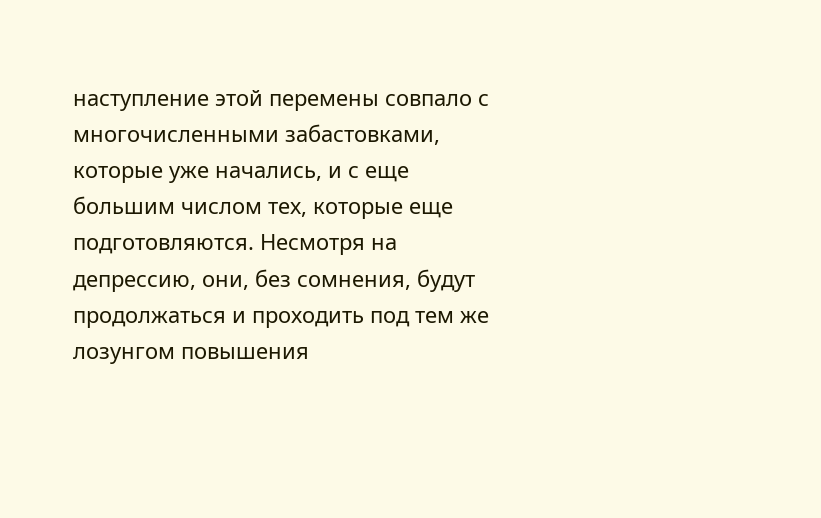наступление этой перемены совпало с многочисленными забастовками, которые уже начались, и с еще большим числом тех, которые еще подготовляются. Несмотря на депрессию, они, без сомнения, будут продолжаться и проходить под тем же лозунгом повышения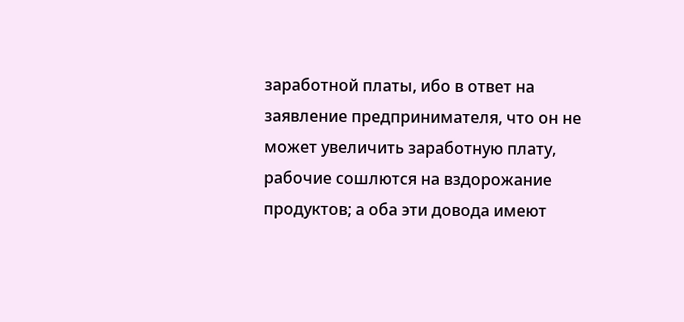заработной платы, ибо в ответ на заявление предпринимателя, что он не может увеличить заработную плату, рабочие сошлются на вздорожание продуктов; а оба эти довода имеют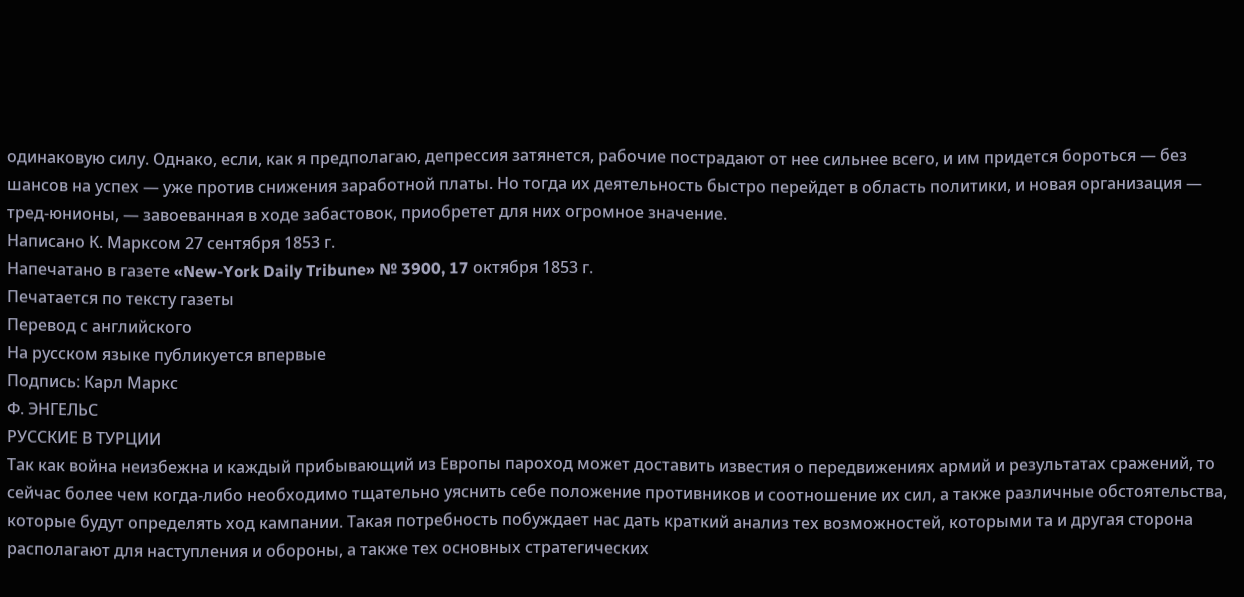одинаковую силу. Однако, если, как я предполагаю, депрессия затянется, рабочие пострадают от нее сильнее всего, и им придется бороться — без шансов на успех — уже против снижения заработной платы. Но тогда их деятельность быстро перейдет в область политики, и новая организация — тред-юнионы, — завоеванная в ходе забастовок, приобретет для них огромное значение.
Написано К. Марксом 27 сентября 1853 г.
Напечатано в газете «New-York Daily Tribune» № 3900, 17 октября 1853 г.
Печатается по тексту газеты
Перевод с английского
На русском языке публикуется впервые
Подпись: Карл Маркс
Ф. ЭНГЕЛЬС
РУССКИЕ В ТУРЦИИ
Так как война неизбежна и каждый прибывающий из Европы пароход может доставить известия о передвижениях армий и результатах сражений, то сейчас более чем когда-либо необходимо тщательно уяснить себе положение противников и соотношение их сил, а также различные обстоятельства, которые будут определять ход кампании. Такая потребность побуждает нас дать краткий анализ тех возможностей, которыми та и другая сторона располагают для наступления и обороны, а также тех основных стратегических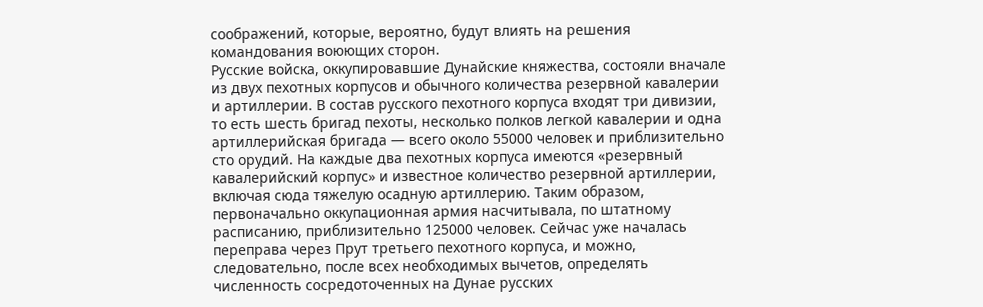соображений, которые, вероятно, будут влиять на решения командования воюющих сторон.
Русские войска, оккупировавшие Дунайские княжества, состояли вначале из двух пехотных корпусов и обычного количества резервной кавалерии и артиллерии. В состав русского пехотного корпуса входят три дивизии, то есть шесть бригад пехоты, несколько полков легкой кавалерии и одна артиллерийская бригада — всего около 55000 человек и приблизительно сто орудий. На каждые два пехотных корпуса имеются «резервный кавалерийский корпус» и известное количество резервной артиллерии, включая сюда тяжелую осадную артиллерию. Таким образом, первоначально оккупационная армия насчитывала, по штатному расписанию, приблизительно 125000 человек. Сейчас уже началась переправа через Прут третьего пехотного корпуса, и можно, следовательно, после всех необходимых вычетов, определять численность сосредоточенных на Дунае русских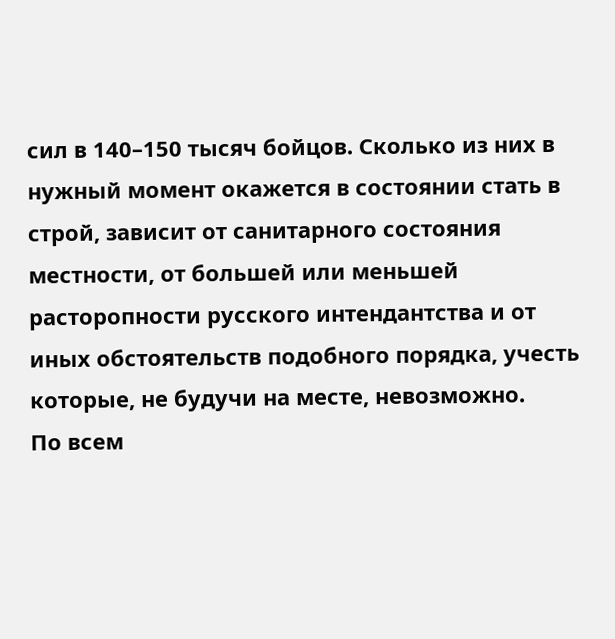сил в 140–150 тысяч бойцов. Сколько из них в нужный момент окажется в состоянии стать в строй, зависит от санитарного состояния местности, от большей или меньшей расторопности русского интендантства и от иных обстоятельств подобного порядка, учесть которые, не будучи на месте, невозможно.
По всем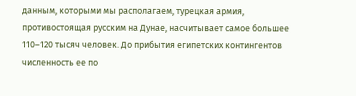данным, которыми мы располагаем, турецкая армия, противостоящая русским на Дунае, насчитывает самое большее 110–120 тысяч человек. До прибытия египетских контингентов численность ее по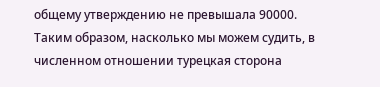общему утверждению не превышала 90000. Таким образом, насколько мы можем судить, в численном отношении турецкая сторона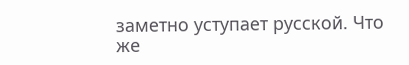заметно уступает русской. Что же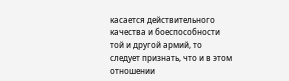касается действительного качества и боеспособности той и другой армий, то следует признать, что и в этом отношении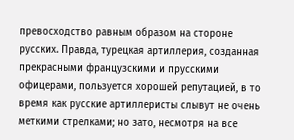превосходство равным образом на стороне русских. Правда, турецкая артиллерия, созданная прекрасными французскими и прусскими офицерами, пользуется хорошей репутацией, в то время как русские артиллеристы слывут не очень меткими стрелками; но зато, несмотря на все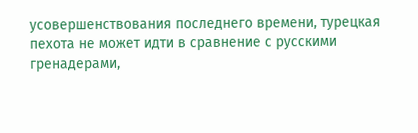усовершенствования последнего времени, турецкая пехота не может идти в сравнение с русскими гренадерами,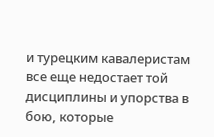и турецким кавалеристам все еще недостает той дисциплины и упорства в бою, которые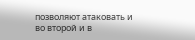позволяют атаковать и во второй и в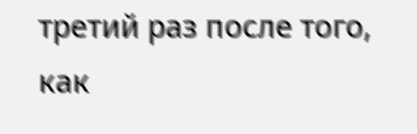третий раз после того, как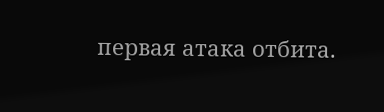первая атака отбита.